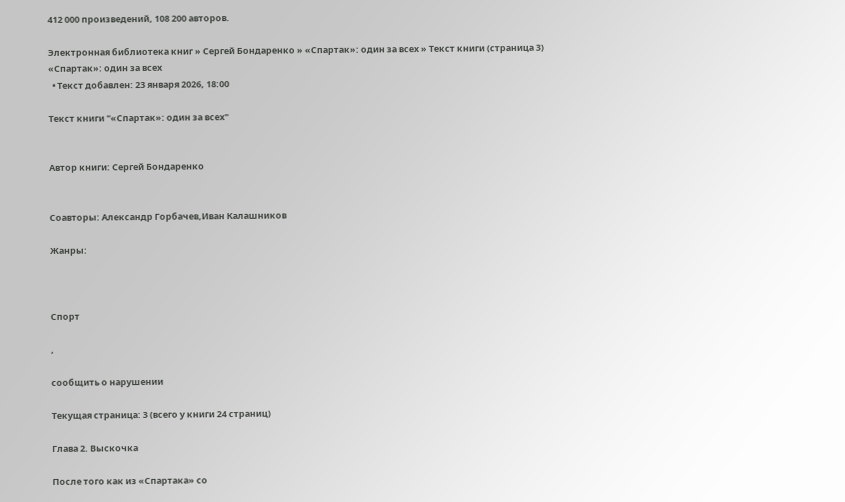412 000 произведений, 108 200 авторов.

Электронная библиотека книг » Сергей Бондаренко » «Спартак»: один за всех » Текст книги (страница 3)
«Спартак»: один за всех
  • Текст добавлен: 23 января 2026, 18:00

Текст книги "«Спартак»: один за всех"


Автор книги: Сергей Бондаренко


Соавторы: Александр Горбачев,Иван Калашников

Жанры:



Спорт

,

сообщить о нарушении

Текущая страница: 3 (всего у книги 24 страниц)

Глава 2. Выскочка

После того как из «Спартака» со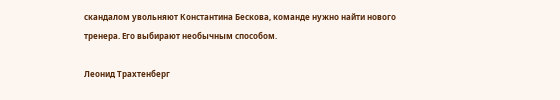скандалом увольняют Константина Бескова, команде нужно найти нового тренера. Его выбирают необычным способом.

Леонид Трахтенберг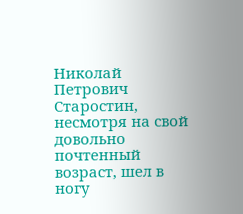Николай Петрович Старостин, несмотря на свой довольно почтенный возраст, шел в ногу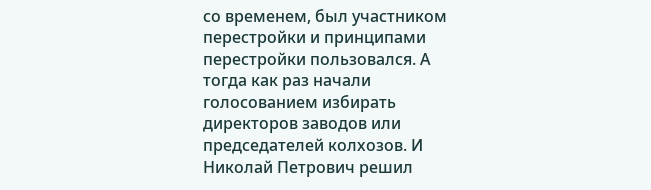со временем, был участником перестройки и принципами перестройки пользовался. А тогда как раз начали голосованием избирать директоров заводов или председателей колхозов. И Николай Петрович решил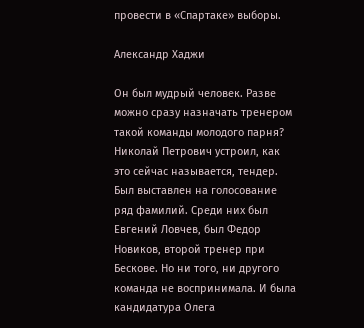провести в «Спартаке» выборы.

Александр Хаджи

Он был мудрый человек. Разве можно сразу назначать тренером такой команды молодого парня? Николай Петрович устроил, как это сейчас называется, тендер. Был выставлен на голосование ряд фамилий. Среди них был Евгений Ловчев, был Федор Новиков, второй тренер при Бескове. Но ни того, ни другого команда не воспринимала. И была кандидатура Олега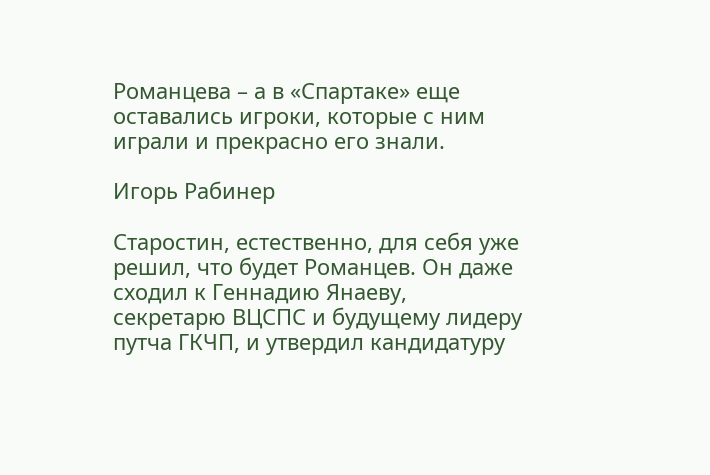Романцева – а в «Спартаке» еще оставались игроки, которые с ним играли и прекрасно его знали.

Игорь Рабинер

Старостин, естественно, для себя уже решил, что будет Романцев. Он даже сходил к Геннадию Янаеву, секретарю ВЦСПС и будущему лидеру путча ГКЧП, и утвердил кандидатуру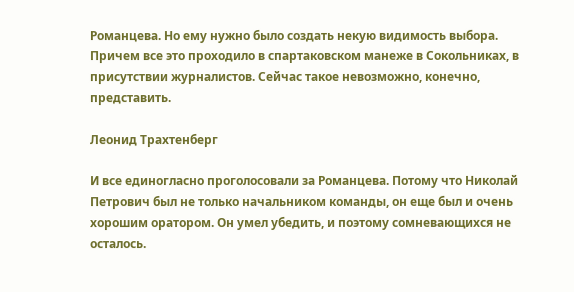Романцева. Но ему нужно было создать некую видимость выбора. Причем все это проходило в спартаковском манеже в Сокольниках, в присутствии журналистов. Сейчас такое невозможно, конечно, представить.

Леонид Трахтенберг

И все единогласно проголосовали за Романцева. Потому что Николай Петрович был не только начальником команды, он еще был и очень хорошим оратором. Он умел убедить, и поэтому сомневающихся не осталось.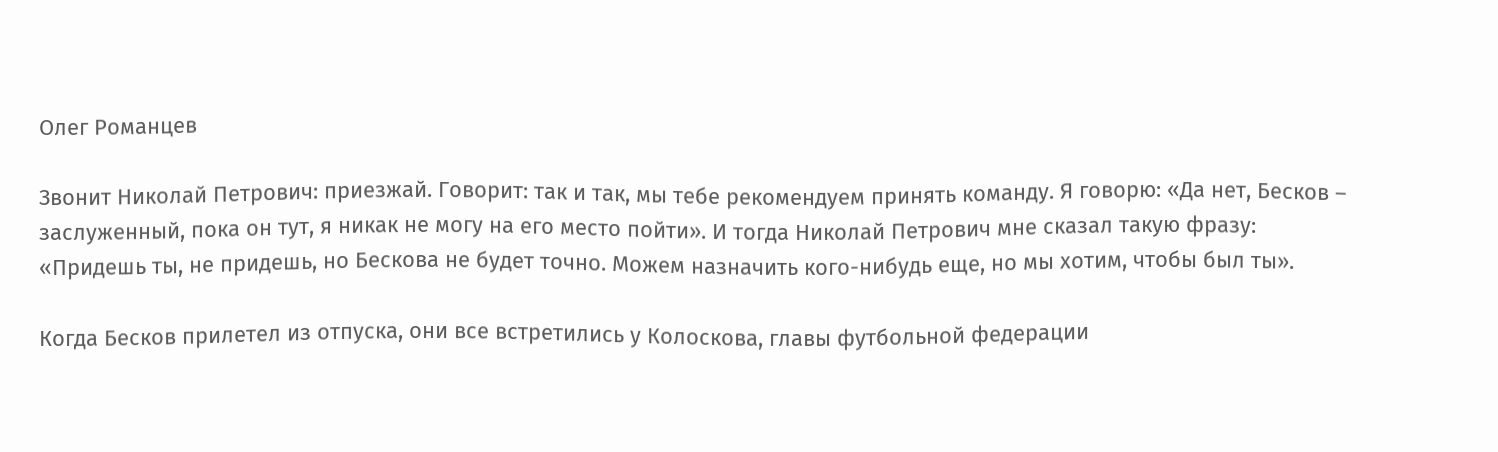Олег Романцев

Звонит Николай Петрович: приезжай. Говорит: так и так, мы тебе рекомендуем принять команду. Я говорю: «Да нет, Бесков – заслуженный, пока он тут, я никак не могу на его место пойти». И тогда Николай Петрович мне сказал такую фразу: «Придешь ты, не придешь, но Бескова не будет точно. Можем назначить кого-нибудь еще, но мы хотим, чтобы был ты».

Когда Бесков прилетел из отпуска, они все встретились у Колоскова, главы футбольной федерации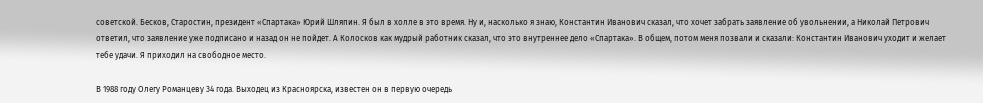советской. Бесков, Старостин, президент «Спартака» Юрий Шляпин. Я был в холле в это время. Ну и, насколько я знаю, Константин Иванович сказал, что хочет забрать заявление об увольнении, а Николай Петрович ответил, что заявление уже подписано и назад он не пойдет. А Колосков как мудрый работник сказал, что это внутреннее дело «Спартака». В общем, потом меня позвали и сказали: Константин Иванович уходит и желает тебе удачи. Я приходил на свободное место.

В 1988 году Олегу Романцеву 34 года. Выходец из Красноярска, известен он в первую очередь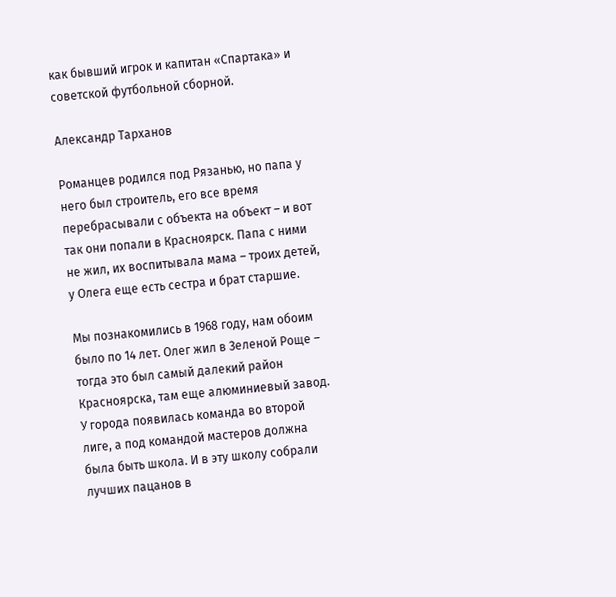как бывший игрок и капитан «Спартака» и советской футбольной сборной.

Александр Тарханов

Романцев родился под Рязанью, но папа у него был строитель, его все время перебрасывали с объекта на объект – и вот так они попали в Красноярск. Папа с ними не жил, их воспитывала мама – троих детей, у Олега еще есть сестра и брат старшие.

Мы познакомились в 1968 году, нам обоим было по 14 лет. Олег жил в Зеленой Роще – тогда это был самый далекий район Красноярска, там еще алюминиевый завод. У города появилась команда во второй лиге, а под командой мастеров должна была быть школа. И в эту школу собрали лучших пацанов в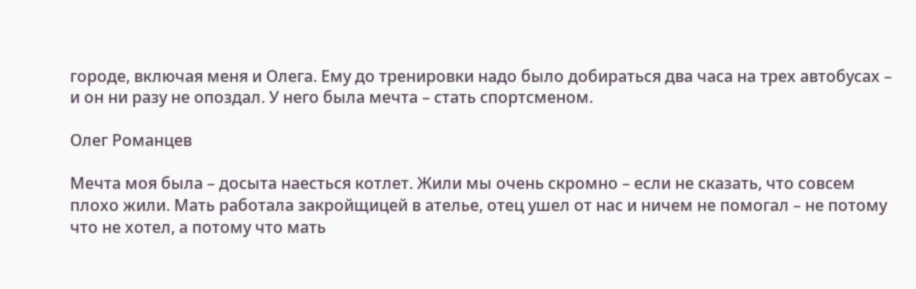городе, включая меня и Олега. Ему до тренировки надо было добираться два часа на трех автобусах – и он ни разу не опоздал. У него была мечта – стать спортсменом.

Олег Романцев

Мечта моя была – досыта наесться котлет. Жили мы очень скромно – если не сказать, что совсем плохо жили. Мать работала закройщицей в ателье, отец ушел от нас и ничем не помогал – не потому что не хотел, а потому что мать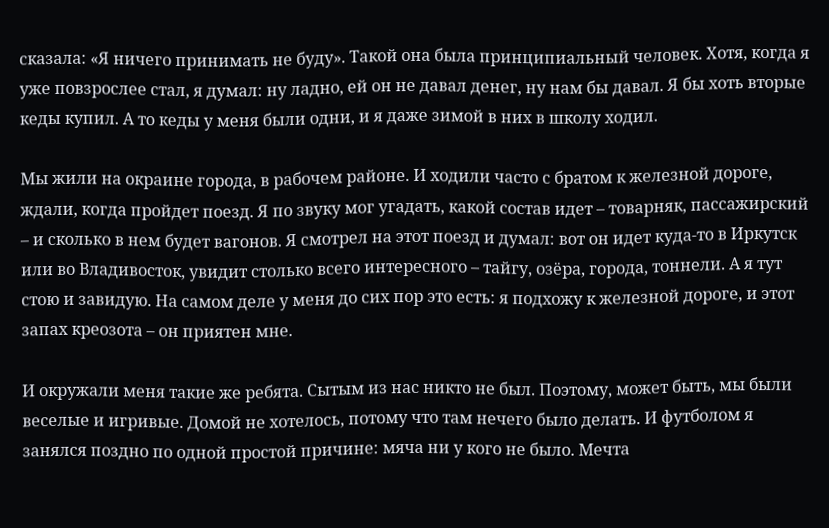сказала: «Я ничего принимать не буду». Такой она была принципиальный человек. Хотя, когда я уже повзрослее стал, я думал: ну ладно, ей он не давал денег, ну нам бы давал. Я бы хоть вторые кеды купил. А то кеды у меня были одни, и я даже зимой в них в школу ходил.

Мы жили на окраине города, в рабочем районе. И ходили часто с братом к железной дороге, ждали, когда пройдет поезд. Я по звуку мог угадать, какой состав идет – товарняк, пассажирский – и сколько в нем будет вагонов. Я смотрел на этот поезд и думал: вот он идет куда-то в Иркутск или во Владивосток, увидит столько всего интересного – тайгу, озёра, города, тоннели. А я тут стою и завидую. На самом деле у меня до сих пор это есть: я подхожу к железной дороге, и этот запах креозота – он приятен мне.

И окружали меня такие же ребята. Сытым из нас никто не был. Поэтому, может быть, мы были веселые и игривые. Домой не хотелось, потому что там нечего было делать. И футболом я занялся поздно по одной простой причине: мяча ни у кого не было. Мечта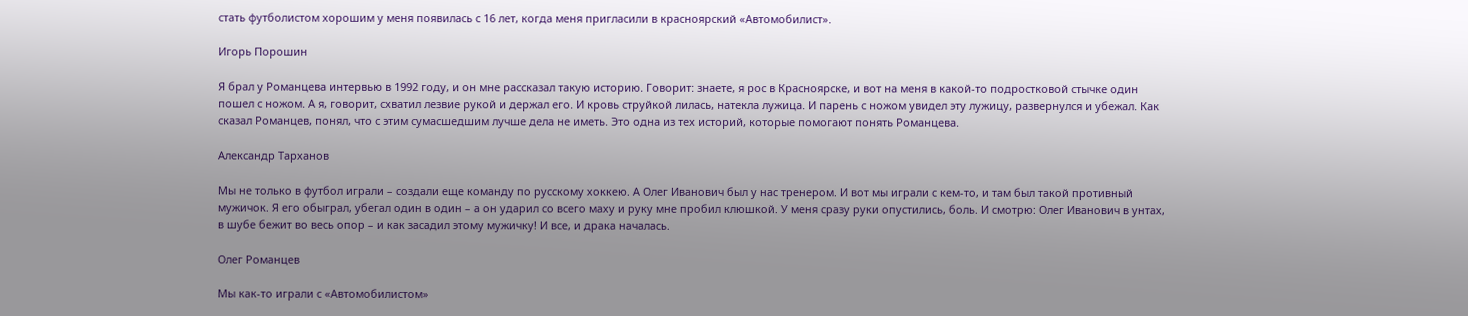стать футболистом хорошим у меня появилась с 16 лет, когда меня пригласили в красноярский «Автомобилист».

Игорь Порошин

Я брал у Романцева интервью в 1992 году, и он мне рассказал такую историю. Говорит: знаете, я рос в Красноярске, и вот на меня в какой-то подростковой стычке один пошел с ножом. А я, говорит, схватил лезвие рукой и держал его. И кровь струйкой лилась, натекла лужица. И парень с ножом увидел эту лужицу, развернулся и убежал. Как сказал Романцев, понял, что с этим сумасшедшим лучше дела не иметь. Это одна из тех историй, которые помогают понять Романцева.

Александр Тарханов

Мы не только в футбол играли – создали еще команду по русскому хоккею. А Олег Иванович был у нас тренером. И вот мы играли с кем-то, и там был такой противный мужичок. Я его обыграл, убегал один в один – а он ударил со всего маху и руку мне пробил клюшкой. У меня сразу руки опустились, боль. И смотрю: Олег Иванович в унтах, в шубе бежит во весь опор – и как засадил этому мужичку! И все, и драка началась.

Олег Романцев

Мы как-то играли с «Автомобилистом»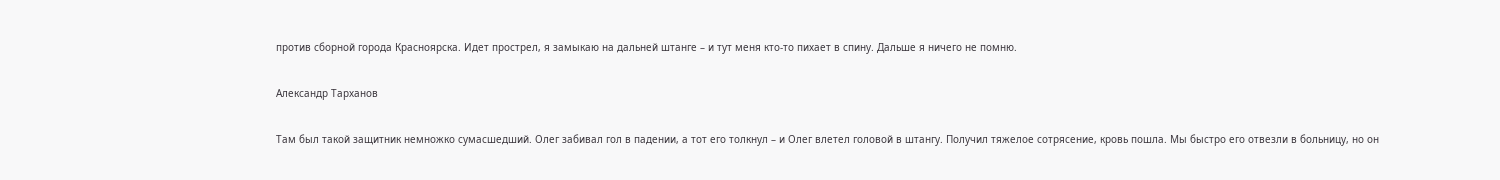против сборной города Красноярска. Идет прострел, я замыкаю на дальней штанге – и тут меня кто-то пихает в спину. Дальше я ничего не помню.

Александр Тарханов

Там был такой защитник немножко сумасшедший. Олег забивал гол в падении, а тот его толкнул – и Олег влетел головой в штангу. Получил тяжелое сотрясение, кровь пошла. Мы быстро его отвезли в больницу, но он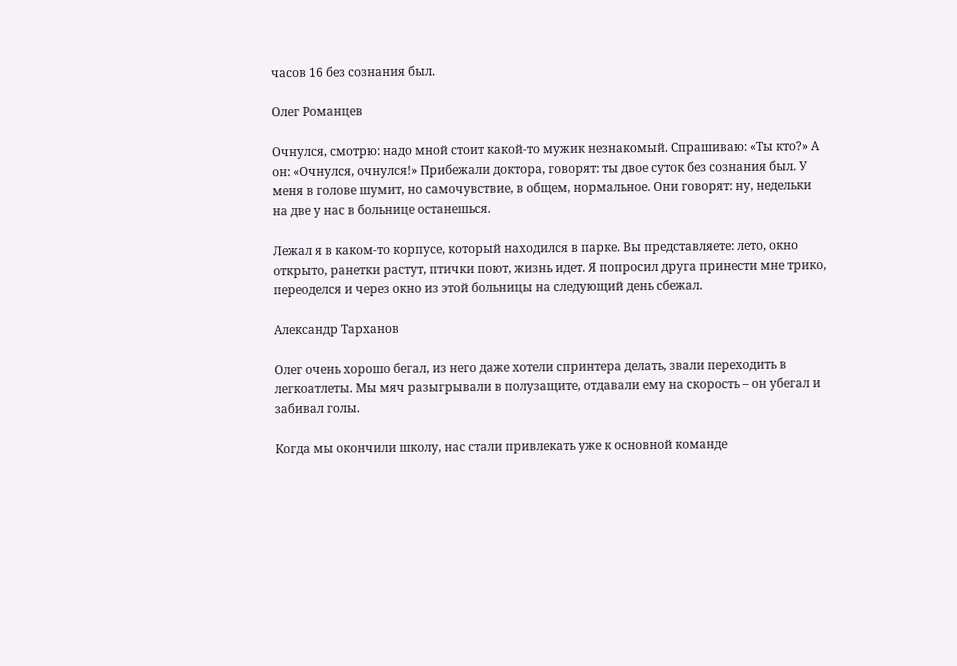часов 16 без сознания был.

Олег Романцев

Очнулся, смотрю: надо мной стоит какой-то мужик незнакомый. Спрашиваю: «Ты кто?» А он: «Очнулся, очнулся!» Прибежали доктора, говорят: ты двое суток без сознания был. У меня в голове шумит, но самочувствие, в общем, нормальное. Они говорят: ну, недельки на две у нас в больнице останешься.

Лежал я в каком-то корпусе, который находился в парке. Вы представляете: лето, окно открыто, ранетки растут, птички поют, жизнь идет. Я попросил друга принести мне трико, переоделся и через окно из этой больницы на следующий день сбежал.

Александр Тарханов

Олег очень хорошо бегал, из него даже хотели спринтера делать, звали переходить в легкоатлеты. Мы мяч разыгрывали в полузащите, отдавали ему на скорость – он убегал и забивал голы.

Когда мы окончили школу, нас стали привлекать уже к основной команде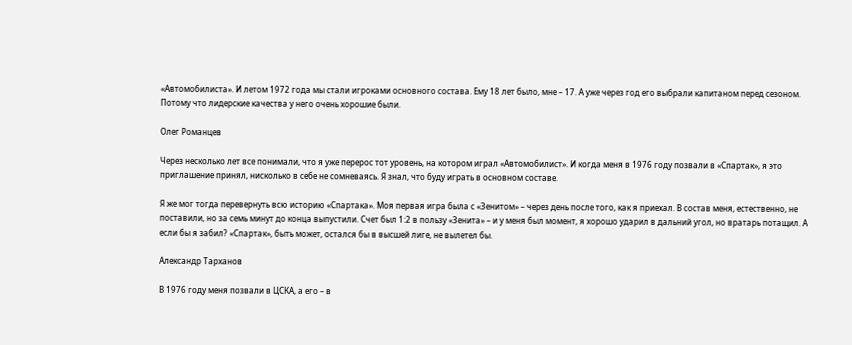«Автомобилиста». И летом 1972 года мы стали игроками основного состава. Ему 18 лет было, мне – 17. А уже через год его выбрали капитаном перед сезоном. Потому что лидерские качества у него очень хорошие были.

Олег Романцев

Через несколько лет все понимали, что я уже перерос тот уровень, на котором играл «Автомобилист». И когда меня в 1976 году позвали в «Спартак», я это приглашение принял, нисколько в себе не сомневаясь. Я знал, что буду играть в основном составе.

Я же мог тогда перевернуть всю историю «Спартака». Моя первая игра была с «Зенитом» – через день после того, как я приехал. В состав меня, естественно, не поставили, но за семь минут до конца выпустили. Счет был 1:2 в пользу «Зенита» – и у меня был момент, я хорошо ударил в дальний угол, но вратарь потащил. А если бы я забил? «Спартак», быть может, остался бы в высшей лиге, не вылетел бы.

Александр Тарханов

В 1976 году меня позвали в ЦСКА, а его – в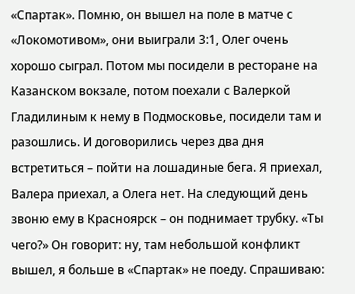«Спартак». Помню, он вышел на поле в матче с «Локомотивом», они выиграли 3:1, Олег очень хорошо сыграл. Потом мы посидели в ресторане на Казанском вокзале, потом поехали с Валеркой Гладилиным к нему в Подмосковье, посидели там и разошлись. И договорились через два дня встретиться – пойти на лошадиные бега. Я приехал, Валера приехал, а Олега нет. На следующий день звоню ему в Красноярск – он поднимает трубку. «Ты чего?» Он говорит: ну, там небольшой конфликт вышел, я больше в «Спартак» не поеду. Спрашиваю: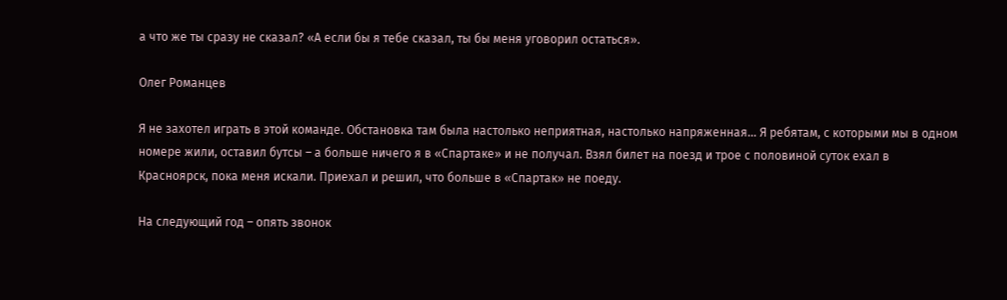а что же ты сразу не сказал? «А если бы я тебе сказал, ты бы меня уговорил остаться».

Олег Романцев

Я не захотел играть в этой команде. Обстановка там была настолько неприятная, настолько напряженная… Я ребятам, с которыми мы в одном номере жили, оставил бутсы – а больше ничего я в «Спартаке» и не получал. Взял билет на поезд и трое с половиной суток ехал в Красноярск, пока меня искали. Приехал и решил, что больше в «Спартак» не поеду.

На следующий год – опять звонок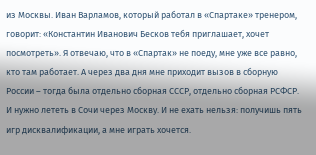из Москвы. Иван Варламов, который работал в «Спартаке» тренером, говорит: «Константин Иванович Бесков тебя приглашает, хочет посмотреть». Я отвечаю, что в «Спартак» не поеду, мне уже все равно, кто там работает. А через два дня мне приходит вызов в сборную России – тогда была отдельно сборная СССР, отдельно сборная РСФСР. И нужно лететь в Сочи через Москву. И не ехать нельзя: получишь пять игр дисквалификации, а мне играть хочется.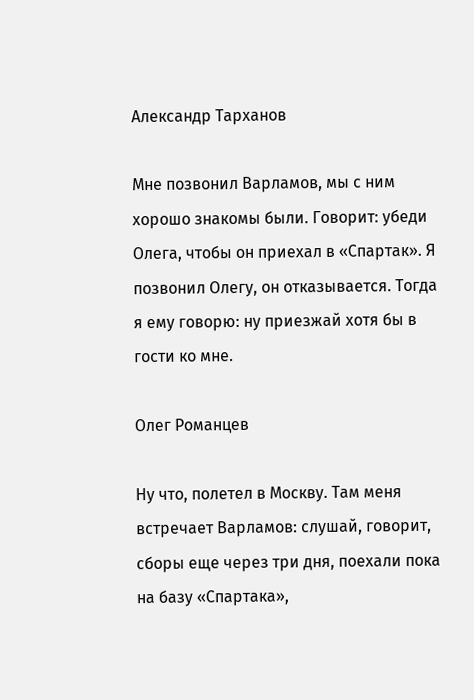Александр Тарханов

Мне позвонил Варламов, мы с ним хорошо знакомы были. Говорит: убеди Олега, чтобы он приехал в «Спартак». Я позвонил Олегу, он отказывается. Тогда я ему говорю: ну приезжай хотя бы в гости ко мне.

Олег Романцев

Ну что, полетел в Москву. Там меня встречает Варламов: слушай, говорит, сборы еще через три дня, поехали пока на базу «Спартака»,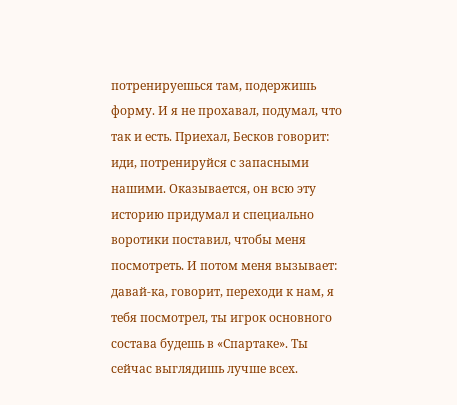потренируешься там, подержишь форму. И я не прохавал, подумал, что так и есть. Приехал, Бесков говорит: иди, потренируйся с запасными нашими. Оказывается, он всю эту историю придумал и специально воротики поставил, чтобы меня посмотреть. И потом меня вызывает: давай-ка, говорит, переходи к нам, я тебя посмотрел, ты игрок основного состава будешь в «Спартаке». Ты сейчас выглядишь лучше всех.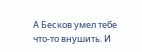А Бесков умел тебе что-то внушить. И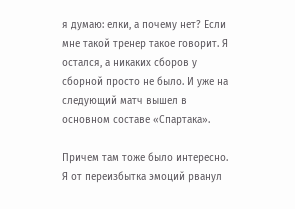я думаю: елки, а почему нет? Если мне такой тренер такое говорит. Я остался, а никаких сборов у сборной просто не было. И уже на следующий матч вышел в основном составе «Спартака».

Причем там тоже было интересно. Я от переизбытка эмоций рванул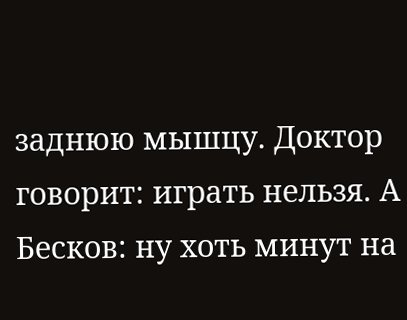заднюю мышцу. Доктор говорит: играть нельзя. А Бесков: ну хоть минут на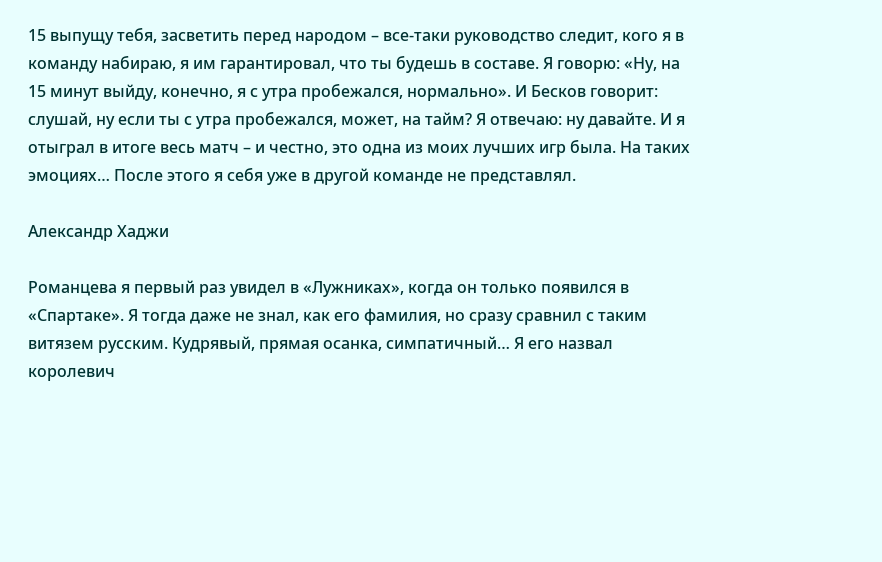15 выпущу тебя, засветить перед народом – все-таки руководство следит, кого я в команду набираю, я им гарантировал, что ты будешь в составе. Я говорю: «Ну, на 15 минут выйду, конечно, я с утра пробежался, нормально». И Бесков говорит: слушай, ну если ты с утра пробежался, может, на тайм? Я отвечаю: ну давайте. И я отыграл в итоге весь матч – и честно, это одна из моих лучших игр была. На таких эмоциях… После этого я себя уже в другой команде не представлял.

Александр Хаджи

Романцева я первый раз увидел в «Лужниках», когда он только появился в «Спартаке». Я тогда даже не знал, как его фамилия, но сразу сравнил с таким витязем русским. Кудрявый, прямая осанка, симпатичный… Я его назвал королевич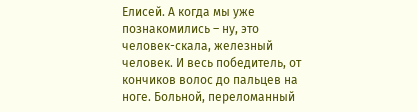Елисей. А когда мы уже познакомились – ну, это человек-скала, железный человек. И весь победитель, от кончиков волос до пальцев на ноге. Больной, переломанный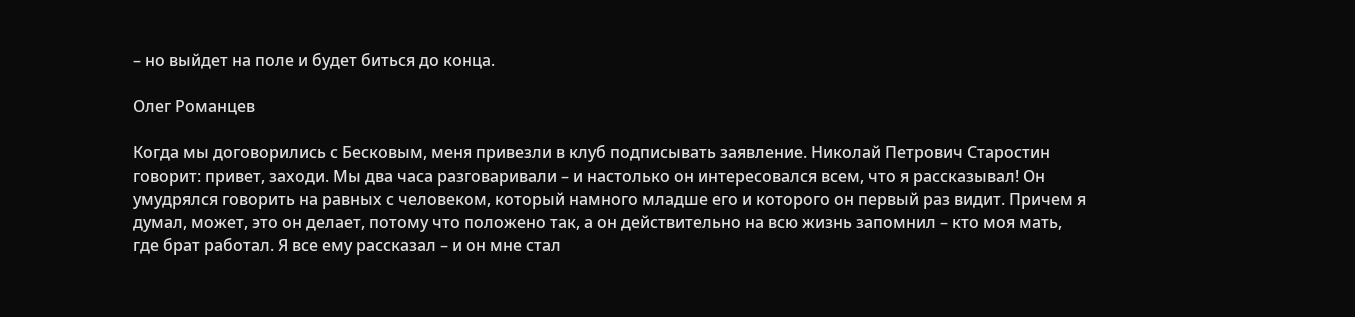– но выйдет на поле и будет биться до конца.

Олег Романцев

Когда мы договорились с Бесковым, меня привезли в клуб подписывать заявление. Николай Петрович Старостин говорит: привет, заходи. Мы два часа разговаривали – и настолько он интересовался всем, что я рассказывал! Он умудрялся говорить на равных с человеком, который намного младше его и которого он первый раз видит. Причем я думал, может, это он делает, потому что положено так, а он действительно на всю жизнь запомнил – кто моя мать, где брат работал. Я все ему рассказал – и он мне стал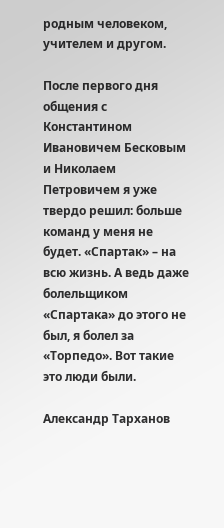родным человеком, учителем и другом.

После первого дня общения с Константином Ивановичем Бесковым и Николаем Петровичем я уже твердо решил: больше команд у меня не будет. «Спартак» – на всю жизнь. А ведь даже болельщиком «Спартака» до этого не был, я болел за «Торпедо». Вот такие это люди были.

Александр Тарханов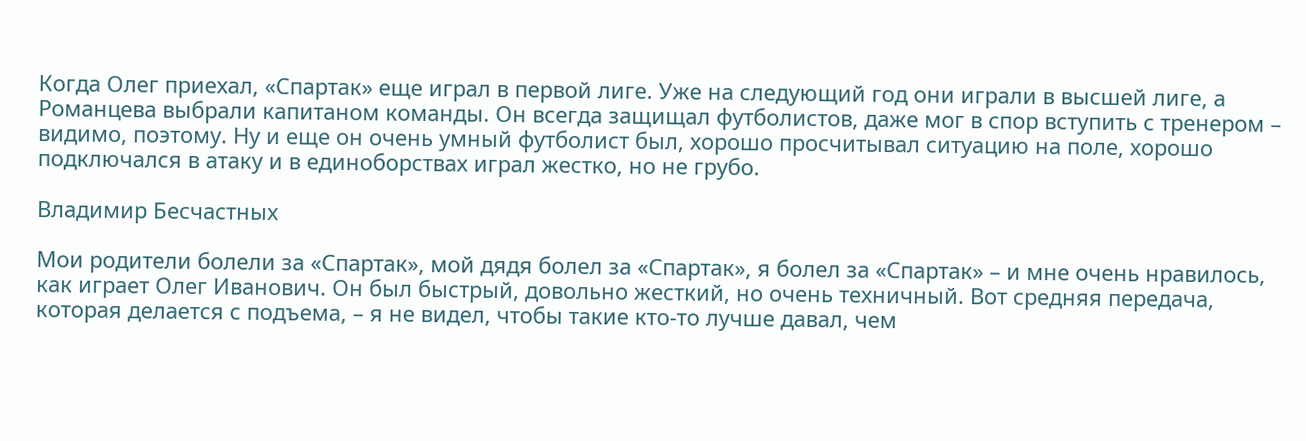Когда Олег приехал, «Спартак» еще играл в первой лиге. Уже на следующий год они играли в высшей лиге, а Романцева выбрали капитаном команды. Он всегда защищал футболистов, даже мог в спор вступить с тренером – видимо, поэтому. Ну и еще он очень умный футболист был, хорошо просчитывал ситуацию на поле, хорошо подключался в атаку и в единоборствах играл жестко, но не грубо.

Владимир Бесчастных

Мои родители болели за «Спартак», мой дядя болел за «Спартак», я болел за «Спартак» – и мне очень нравилось, как играет Олег Иванович. Он был быстрый, довольно жесткий, но очень техничный. Вот средняя передача, которая делается с подъема, – я не видел, чтобы такие кто-то лучше давал, чем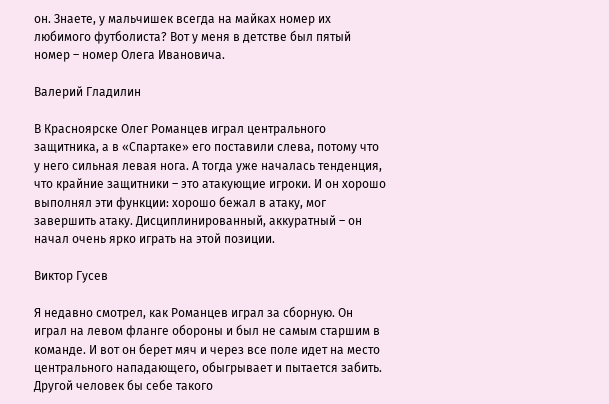он. Знаете, у мальчишек всегда на майках номер их любимого футболиста? Вот у меня в детстве был пятый номер – номер Олега Ивановича.

Валерий Гладилин

В Красноярске Олег Романцев играл центрального защитника, а в «Спартаке» его поставили слева, потому что у него сильная левая нога. А тогда уже началась тенденция, что крайние защитники – это атакующие игроки. И он хорошо выполнял эти функции: хорошо бежал в атаку, мог завершить атаку. Дисциплинированный, аккуратный – он начал очень ярко играть на этой позиции.

Виктор Гусев

Я недавно смотрел, как Романцев играл за сборную. Он играл на левом фланге обороны и был не самым старшим в команде. И вот он берет мяч и через все поле идет на место центрального нападающего, обыгрывает и пытается забить. Другой человек бы себе такого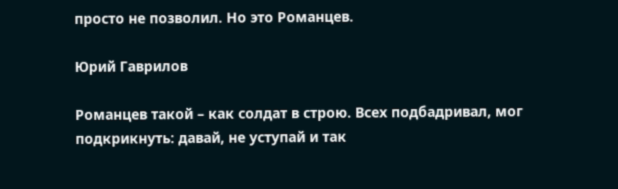просто не позволил. Но это Романцев.

Юрий Гаврилов

Романцев такой – как солдат в строю. Всех подбадривал, мог подкрикнуть: давай, не уступай и так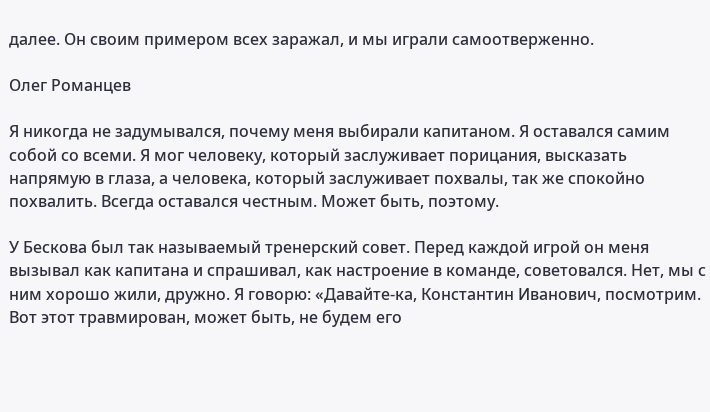далее. Он своим примером всех заражал, и мы играли самоотверженно.

Олег Романцев

Я никогда не задумывался, почему меня выбирали капитаном. Я оставался самим собой со всеми. Я мог человеку, который заслуживает порицания, высказать напрямую в глаза, а человека, который заслуживает похвалы, так же спокойно похвалить. Всегда оставался честным. Может быть, поэтому.

У Бескова был так называемый тренерский совет. Перед каждой игрой он меня вызывал как капитана и спрашивал, как настроение в команде, советовался. Нет, мы с ним хорошо жили, дружно. Я говорю: «Давайте-ка, Константин Иванович, посмотрим. Вот этот травмирован, может быть, не будем его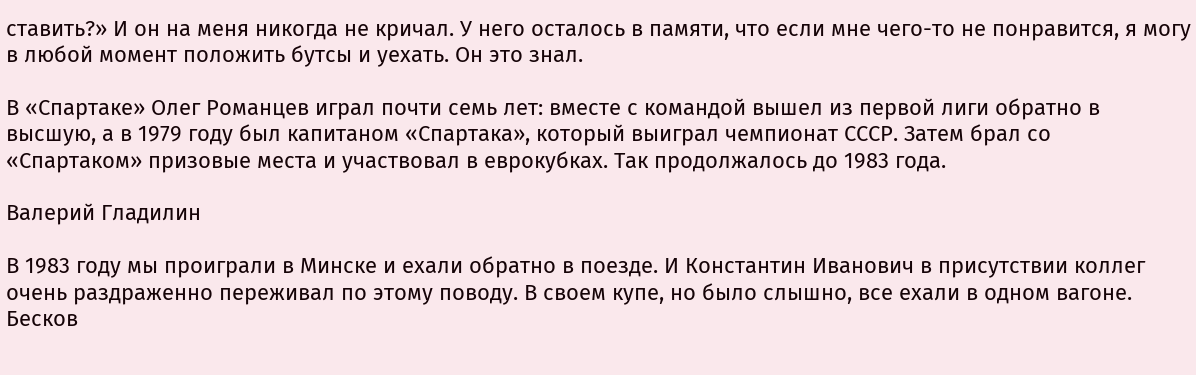ставить?» И он на меня никогда не кричал. У него осталось в памяти, что если мне чего-то не понравится, я могу в любой момент положить бутсы и уехать. Он это знал.

В «Спартаке» Олег Романцев играл почти семь лет: вместе с командой вышел из первой лиги обратно в высшую, а в 1979 году был капитаном «Спартака», который выиграл чемпионат СССР. Затем брал со «Спартаком» призовые места и участвовал в еврокубках. Так продолжалось до 1983 года.

Валерий Гладилин

В 1983 году мы проиграли в Минске и ехали обратно в поезде. И Константин Иванович в присутствии коллег очень раздраженно переживал по этому поводу. В своем купе, но было слышно, все ехали в одном вагоне. Бесков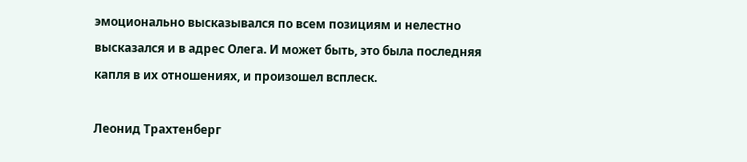эмоционально высказывался по всем позициям и нелестно высказался и в адрес Олега. И может быть, это была последняя капля в их отношениях, и произошел всплеск.

Леонид Трахтенберг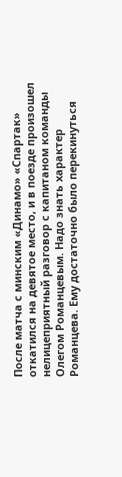После матча с минским «Динамо» «Спартак» откатился на девятое место, и в поезде произошел нелицеприятный разговор с капитаном команды Олегом Романцевым. Надо знать характер Романцева. Ему достаточно было перекинуться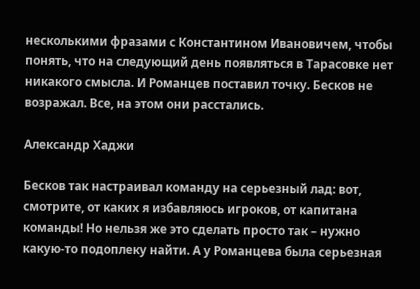несколькими фразами с Константином Ивановичем, чтобы понять, что на следующий день появляться в Тарасовке нет никакого смысла. И Романцев поставил точку. Бесков не возражал. Все, на этом они расстались.

Александр Хаджи

Бесков так настраивал команду на серьезный лад: вот, смотрите, от каких я избавляюсь игроков, от капитана команды! Но нельзя же это сделать просто так – нужно какую-то подоплеку найти. А у Романцева была серьезная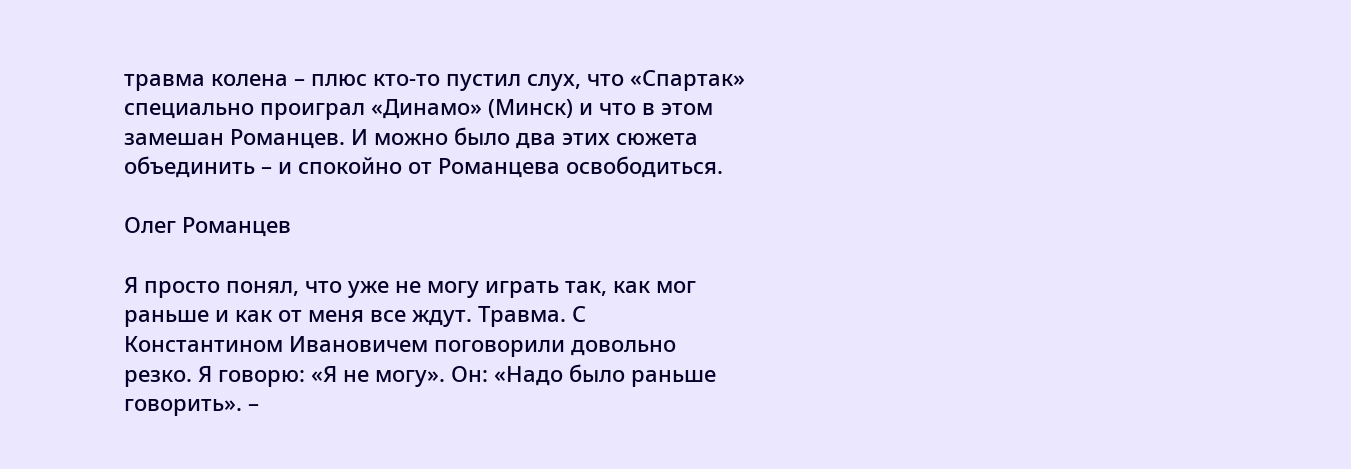травма колена – плюс кто-то пустил слух, что «Спартак» специально проиграл «Динамо» (Минск) и что в этом замешан Романцев. И можно было два этих сюжета объединить – и спокойно от Романцева освободиться.

Олег Романцев

Я просто понял, что уже не могу играть так, как мог раньше и как от меня все ждут. Травма. С Константином Ивановичем поговорили довольно резко. Я говорю: «Я не могу». Он: «Надо было раньше говорить». –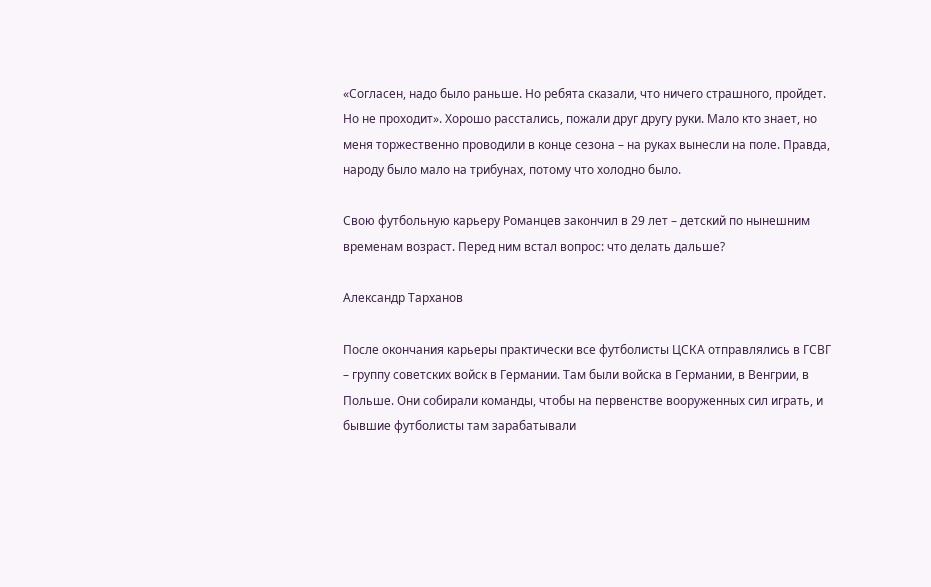«Согласен, надо было раньше. Но ребята сказали, что ничего страшного, пройдет. Но не проходит». Хорошо расстались, пожали друг другу руки. Мало кто знает, но меня торжественно проводили в конце сезона – на руках вынесли на поле. Правда, народу было мало на трибунах, потому что холодно было.

Свою футбольную карьеру Романцев закончил в 29 лет – детский по нынешним временам возраст. Перед ним встал вопрос: что делать дальше?

Александр Тарханов

После окончания карьеры практически все футболисты ЦСКА отправлялись в ГСВГ – группу советских войск в Германии. Там были войска в Германии, в Венгрии, в Польше. Они собирали команды, чтобы на первенстве вооруженных сил играть, и бывшие футболисты там зарабатывали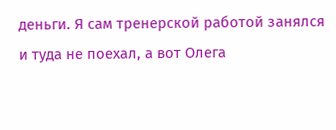деньги. Я сам тренерской работой занялся и туда не поехал, а вот Олега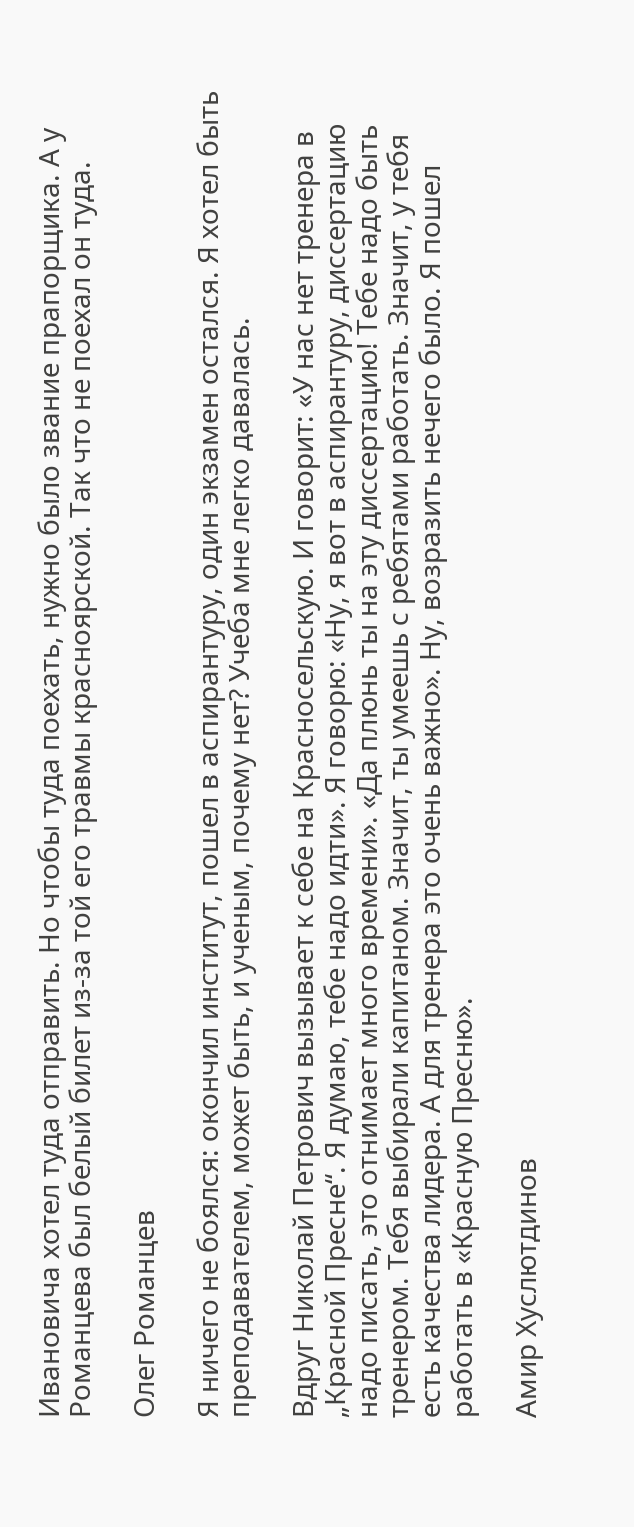Ивановича хотел туда отправить. Но чтобы туда поехать, нужно было звание прапорщика. А у Романцева был белый билет из-за той его травмы красноярской. Так что не поехал он туда.

Олег Романцев

Я ничего не боялся: окончил институт, пошел в аспирантуру, один экзамен остался. Я хотел быть преподавателем, может быть, и ученым, почему нет? Учеба мне легко давалась.

Вдруг Николай Петрович вызывает к себе на Красносельскую. И говорит: «У нас нет тренера в „Красной Пресне“. Я думаю, тебе надо идти». Я говорю: «Ну, я вот в аспирантуру, диссертацию надо писать, это отнимает много времени». «Да плюнь ты на эту диссертацию! Тебе надо быть тренером. Тебя выбирали капитаном. Значит, ты умеешь с ребятами работать. Значит, у тебя есть качества лидера. А для тренера это очень важно». Ну, возразить нечего было. Я пошел работать в «Красную Пресню».

Амир Хуслютдинов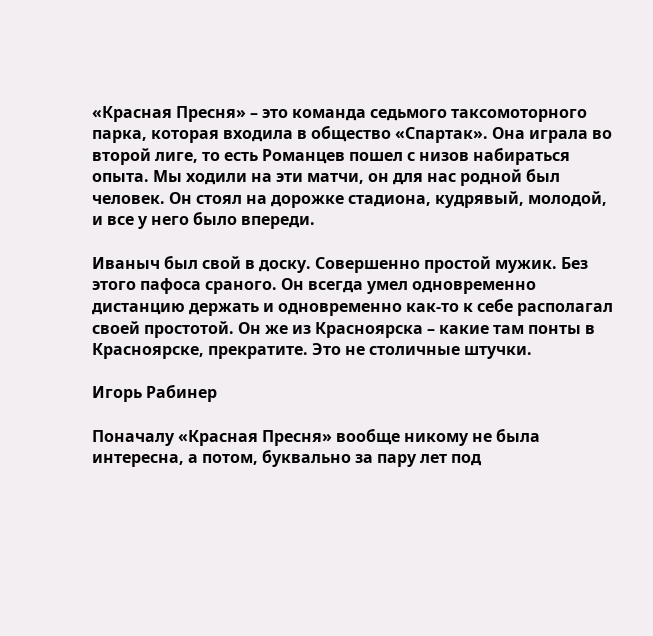«Красная Пресня» – это команда седьмого таксомоторного парка, которая входила в общество «Спартак». Она играла во второй лиге, то есть Романцев пошел с низов набираться опыта. Мы ходили на эти матчи, он для нас родной был человек. Он стоял на дорожке стадиона, кудрявый, молодой, и все у него было впереди.

Иваныч был свой в доску. Совершенно простой мужик. Без этого пафоса сраного. Он всегда умел одновременно дистанцию держать и одновременно как-то к себе располагал своей простотой. Он же из Красноярска – какие там понты в Красноярске, прекратите. Это не столичные штучки.

Игорь Рабинер

Поначалу «Красная Пресня» вообще никому не была интересна, а потом, буквально за пару лет под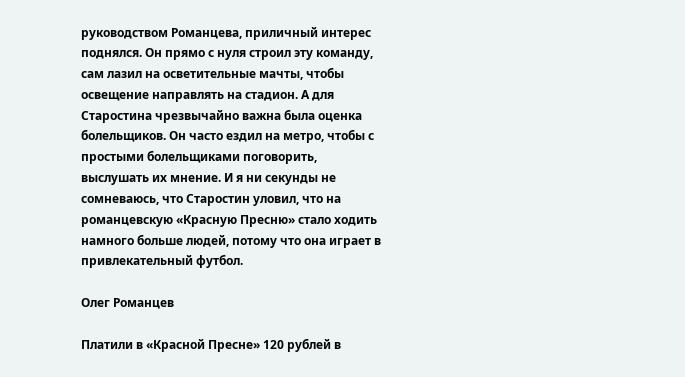руководством Романцева, приличный интерес поднялся. Он прямо с нуля строил эту команду, сам лазил на осветительные мачты, чтобы освещение направлять на стадион. А для Старостина чрезвычайно важна была оценка болельщиков. Он часто ездил на метро, чтобы с простыми болельщиками поговорить, выслушать их мнение. И я ни секунды не сомневаюсь, что Старостин уловил, что на романцевскую «Красную Пресню» стало ходить намного больше людей, потому что она играет в привлекательный футбол.

Олег Романцев

Платили в «Красной Пресне» 120 рублей в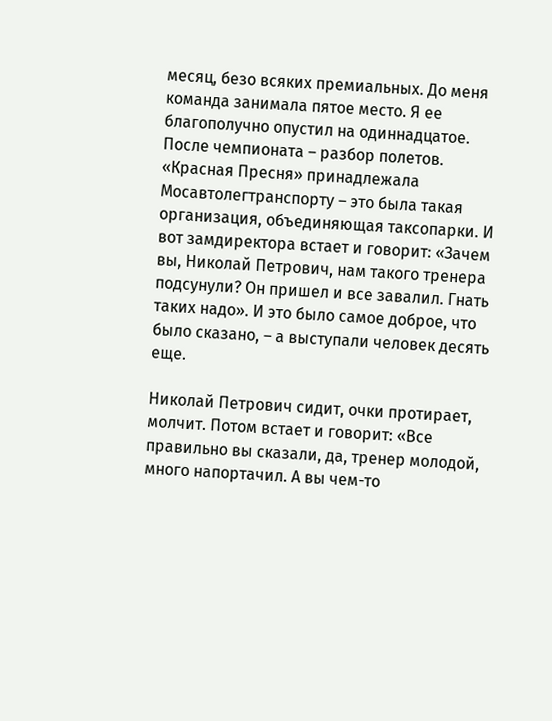месяц, безо всяких премиальных. До меня команда занимала пятое место. Я ее благополучно опустил на одиннадцатое. После чемпионата – разбор полетов. «Красная Пресня» принадлежала Мосавтолегтранспорту – это была такая организация, объединяющая таксопарки. И вот замдиректора встает и говорит: «Зачем вы, Николай Петрович, нам такого тренера подсунули? Он пришел и все завалил. Гнать таких надо». И это было самое доброе, что было сказано, – а выступали человек десять еще.

Николай Петрович сидит, очки протирает, молчит. Потом встает и говорит: «Все правильно вы сказали, да, тренер молодой, много напортачил. А вы чем-то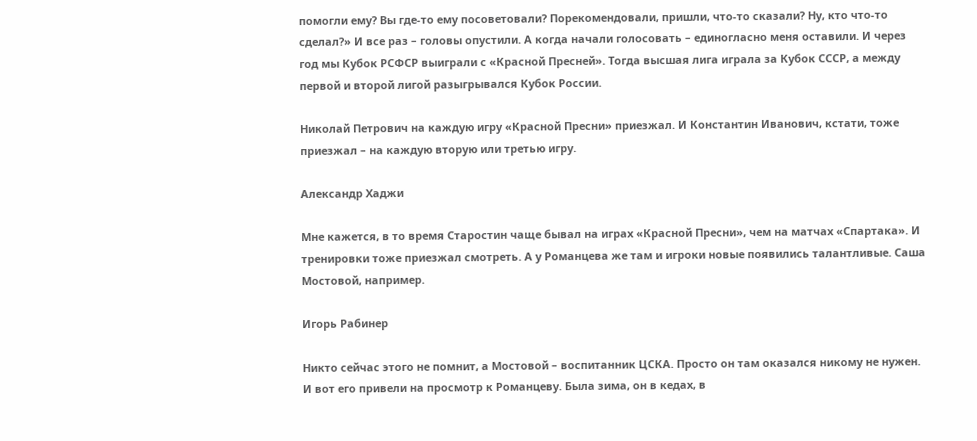помогли ему? Вы где-то ему посоветовали? Порекомендовали, пришли, что-то сказали? Ну, кто что-то сделал?» И все раз – головы опустили. А когда начали голосовать – единогласно меня оставили. И через год мы Кубок РСФСР выиграли с «Красной Пресней». Тогда высшая лига играла за Кубок СССР, а между первой и второй лигой разыгрывался Кубок России.

Николай Петрович на каждую игру «Красной Пресни» приезжал. И Константин Иванович, кстати, тоже приезжал – на каждую вторую или третью игру.

Александр Хаджи

Мне кажется, в то время Старостин чаще бывал на играх «Красной Пресни», чем на матчах «Спартака». И тренировки тоже приезжал смотреть. А у Романцева же там и игроки новые появились талантливые. Саша Мостовой, например.

Игорь Рабинер

Никто сейчас этого не помнит, а Мостовой – воспитанник ЦСКА. Просто он там оказался никому не нужен. И вот его привели на просмотр к Романцеву. Была зима, он в кедах, в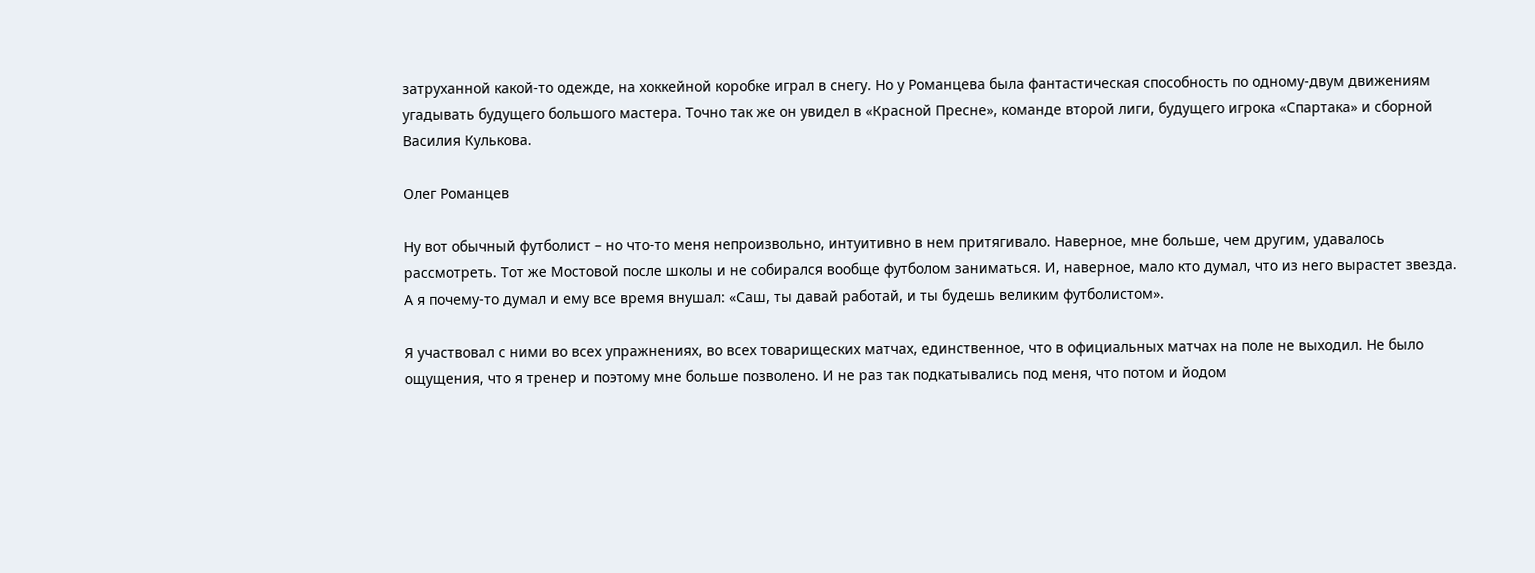затруханной какой-то одежде, на хоккейной коробке играл в снегу. Но у Романцева была фантастическая способность по одному-двум движениям угадывать будущего большого мастера. Точно так же он увидел в «Красной Пресне», команде второй лиги, будущего игрока «Спартака» и сборной Василия Кулькова.

Олег Романцев

Ну вот обычный футболист – но что-то меня непроизвольно, интуитивно в нем притягивало. Наверное, мне больше, чем другим, удавалось рассмотреть. Тот же Мостовой после школы и не собирался вообще футболом заниматься. И, наверное, мало кто думал, что из него вырастет звезда. А я почему-то думал и ему все время внушал: «Саш, ты давай работай, и ты будешь великим футболистом».

Я участвовал с ними во всех упражнениях, во всех товарищеских матчах, единственное, что в официальных матчах на поле не выходил. Не было ощущения, что я тренер и поэтому мне больше позволено. И не раз так подкатывались под меня, что потом и йодом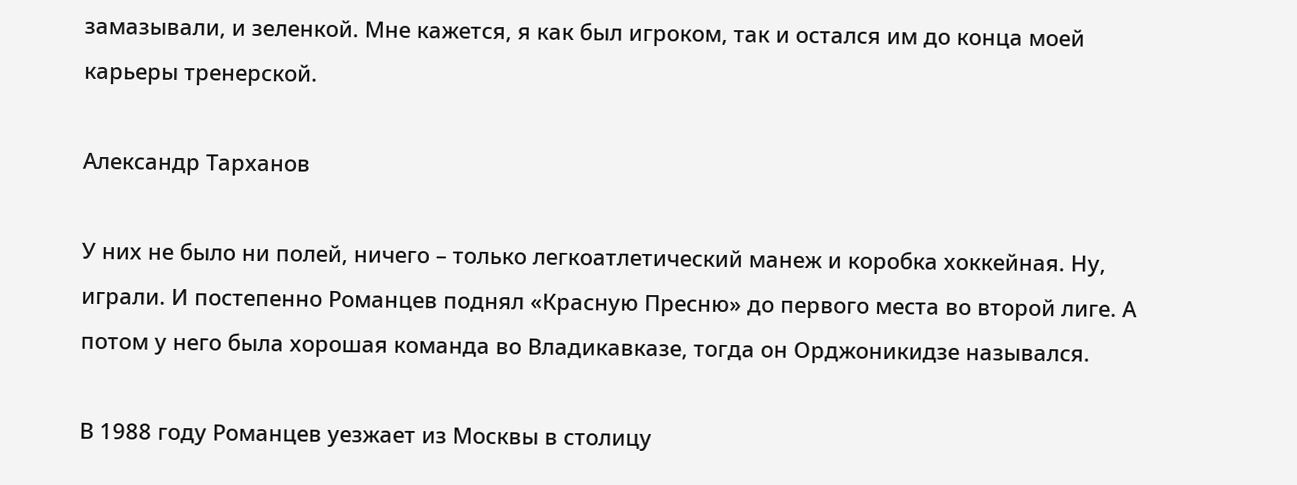замазывали, и зеленкой. Мне кажется, я как был игроком, так и остался им до конца моей карьеры тренерской.

Александр Тарханов

У них не было ни полей, ничего – только легкоатлетический манеж и коробка хоккейная. Ну, играли. И постепенно Романцев поднял «Красную Пресню» до первого места во второй лиге. А потом у него была хорошая команда во Владикавказе, тогда он Орджоникидзе назывался.

В 1988 году Романцев уезжает из Москвы в столицу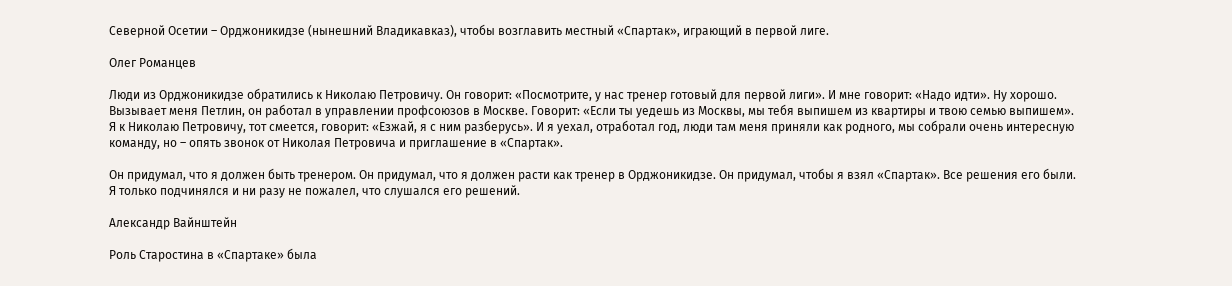Северной Осетии – Орджоникидзе (нынешний Владикавказ), чтобы возглавить местный «Спартак», играющий в первой лиге.

Олег Романцев

Люди из Орджоникидзе обратились к Николаю Петровичу. Он говорит: «Посмотрите, у нас тренер готовый для первой лиги». И мне говорит: «Надо идти». Ну хорошо. Вызывает меня Петлин, он работал в управлении профсоюзов в Москве. Говорит: «Если ты уедешь из Москвы, мы тебя выпишем из квартиры и твою семью выпишем». Я к Николаю Петровичу, тот смеется, говорит: «Езжай, я с ним разберусь». И я уехал, отработал год, люди там меня приняли как родного, мы собрали очень интересную команду, но – опять звонок от Николая Петровича и приглашение в «Спартак».

Он придумал, что я должен быть тренером. Он придумал, что я должен расти как тренер в Орджоникидзе. Он придумал, чтобы я взял «Спартак». Все решения его были. Я только подчинялся и ни разу не пожалел, что слушался его решений.

Александр Вайнштейн

Роль Старостина в «Спартаке» была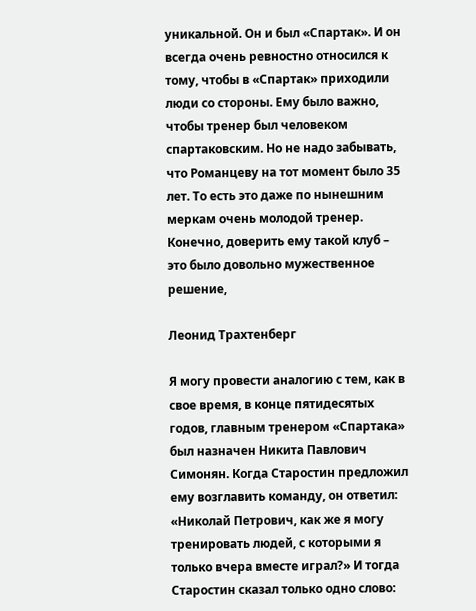уникальной. Он и был «Спартак». И он всегда очень ревностно относился к тому, чтобы в «Спартак» приходили люди со стороны. Ему было важно, чтобы тренер был человеком спартаковским. Но не надо забывать, что Романцеву на тот момент было 35 лет. То есть это даже по нынешним меркам очень молодой тренер. Конечно, доверить ему такой клуб – это было довольно мужественное решение,

Леонид Трахтенберг

Я могу провести аналогию с тем, как в свое время, в конце пятидесятых годов, главным тренером «Спартака» был назначен Никита Павлович Симонян. Когда Старостин предложил ему возглавить команду, он ответил: «Николай Петрович, как же я могу тренировать людей, с которыми я только вчера вместе играл?» И тогда Старостин сказал только одно слово: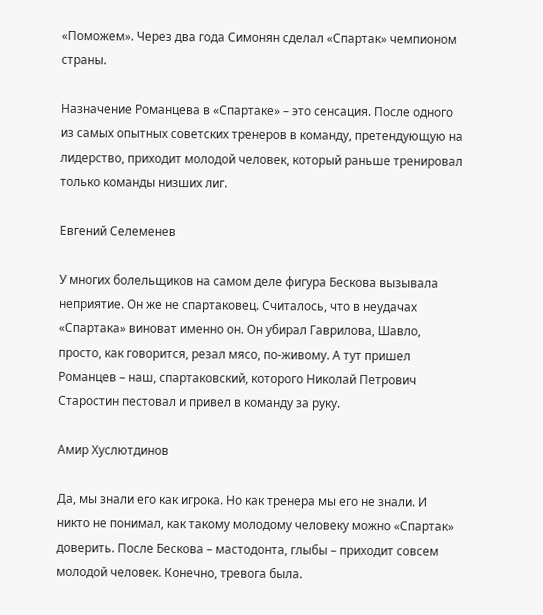«Поможем». Через два года Симонян сделал «Спартак» чемпионом страны.

Назначение Романцева в «Спартаке» – это сенсация. После одного из самых опытных советских тренеров в команду, претендующую на лидерство, приходит молодой человек, который раньше тренировал только команды низших лиг.

Евгений Селеменев

У многих болельщиков на самом деле фигура Бескова вызывала неприятие. Он же не спартаковец. Считалось, что в неудачах «Спартака» виноват именно он. Он убирал Гаврилова, Шавло, просто, как говорится, резал мясо, по-живому. А тут пришел Романцев – наш, спартаковский, которого Николай Петрович Старостин пестовал и привел в команду за руку.

Амир Хуслютдинов

Да, мы знали его как игрока. Но как тренера мы его не знали. И никто не понимал, как такому молодому человеку можно «Спартак» доверить. После Бескова – мастодонта, глыбы – приходит совсем молодой человек. Конечно, тревога была.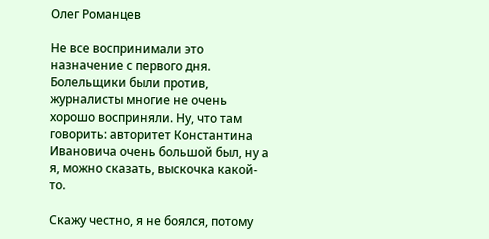Олег Романцев

Не все воспринимали это назначение с первого дня. Болельщики были против, журналисты многие не очень хорошо восприняли. Ну, что там говорить: авторитет Константина Ивановича очень большой был, ну а я, можно сказать, выскочка какой-то.

Скажу честно, я не боялся, потому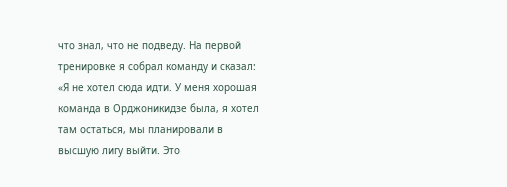что знал, что не подведу. На первой тренировке я собрал команду и сказал: «Я не хотел сюда идти. У меня хорошая команда в Орджоникидзе была, я хотел там остаться, мы планировали в высшую лигу выйти. Это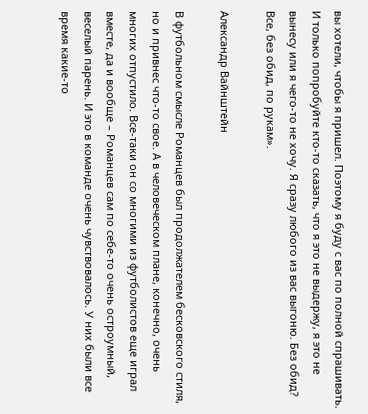вы хотели, чтобы я пришел. Поэтому я буду с вас по полной спрашивать. И только попробуйте кто-то сказать, что я это не выдержу, я это не вынесу или я чего-то не хочу. Я сразу любого из вас выгоню. Без обид? Все, без обид, по рукам».

Александр Вайнштейн

В футбольном смысле Романцев был продолжателем бесковского стиля, но и привнес что-то свое. А в человеческом плане, конечно, очень многих отпустило. Все-таки он со многими из футболистов еще играл вместе, да и вообще – Романцев сам по себе-то очень остроумный, веселый парень. И это в команде очень чувствовалось. У них были все время какие-то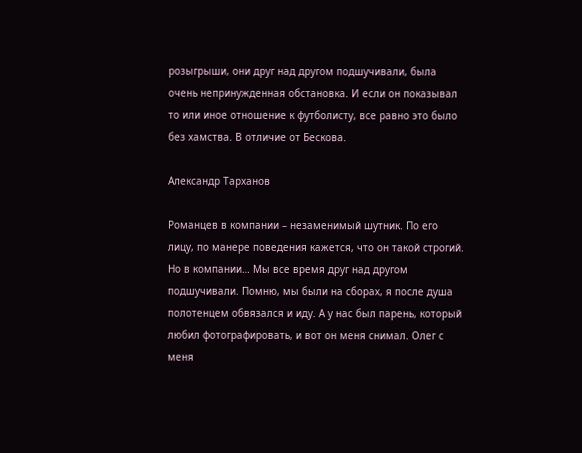розыгрыши, они друг над другом подшучивали, была очень непринужденная обстановка. И если он показывал то или иное отношение к футболисту, все равно это было без хамства. В отличие от Бескова.

Александр Тарханов

Романцев в компании – незаменимый шутник. По его лицу, по манере поведения кажется, что он такой строгий. Но в компании… Мы все время друг над другом подшучивали. Помню, мы были на сборах, я после душа полотенцем обвязался и иду. А у нас был парень, который любил фотографировать, и вот он меня снимал. Олег с меня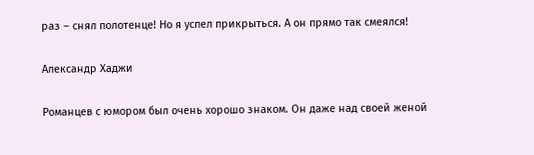раз – снял полотенце! Но я успел прикрыться. А он прямо так смеялся!

Александр Хаджи

Романцев с юмором был очень хорошо знаком. Он даже над своей женой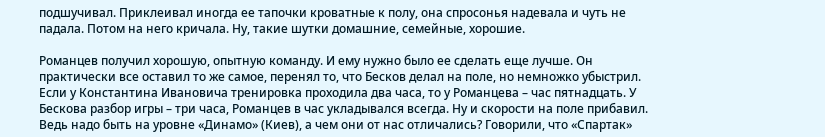подшучивал. Приклеивал иногда ее тапочки кроватные к полу, она спросонья надевала и чуть не падала. Потом на него кричала. Ну, такие шутки домашние, семейные, хорошие.

Романцев получил хорошую, опытную команду. И ему нужно было ее сделать еще лучше. Он практически все оставил то же самое, перенял то, что Бесков делал на поле, но немножко убыстрил. Если у Константина Ивановича тренировка проходила два часа, то у Романцева – час пятнадцать. У Бескова разбор игры – три часа, Романцев в час укладывался всегда. Ну и скорости на поле прибавил. Ведь надо быть на уровне «Динамо» (Киев), а чем они от нас отличались? Говорили, что «Спартак»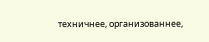техничнее, организованнее,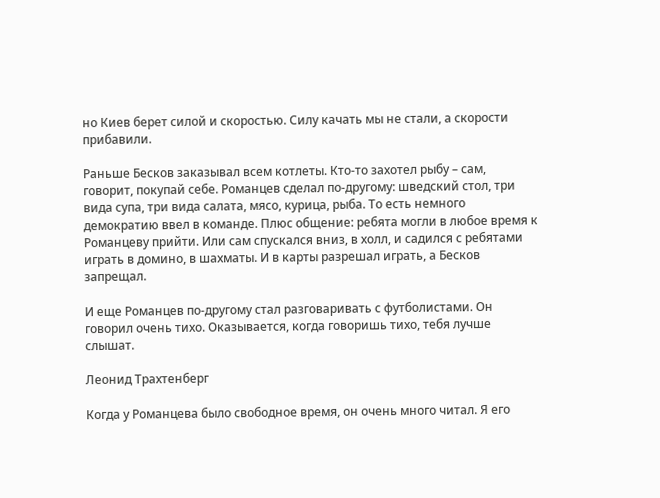но Киев берет силой и скоростью. Силу качать мы не стали, а скорости прибавили.

Раньше Бесков заказывал всем котлеты. Кто-то захотел рыбу – сам, говорит, покупай себе. Романцев сделал по-другому: шведский стол, три вида супа, три вида салата, мясо, курица, рыба. То есть немного демократию ввел в команде. Плюс общение: ребята могли в любое время к Романцеву прийти. Или сам спускался вниз, в холл, и садился с ребятами играть в домино, в шахматы. И в карты разрешал играть, а Бесков запрещал.

И еще Романцев по-другому стал разговаривать с футболистами. Он говорил очень тихо. Оказывается, когда говоришь тихо, тебя лучше слышат.

Леонид Трахтенберг

Когда у Романцева было свободное время, он очень много читал. Я его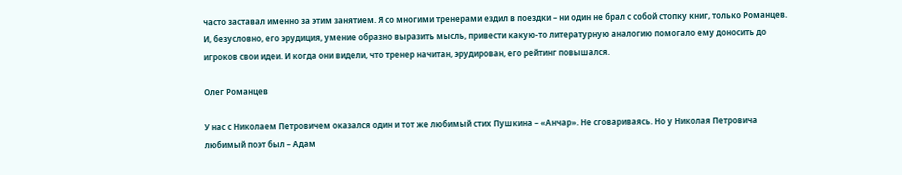часто заставал именно за этим занятием. Я со многими тренерами ездил в поездки – ни один не брал с собой стопку книг, только Романцев. И, безусловно, его эрудиция, умение образно выразить мысль, привести какую-то литературную аналогию помогало ему доносить до игроков свои идеи. И когда они видели, что тренер начитан, эрудирован, его рейтинг повышался.

Олег Романцев

У нас с Николаем Петровичем оказался один и тот же любимый стих Пушкина – «Анчар». Не сговариваясь. Но у Николая Петровича любимый поэт был – Адам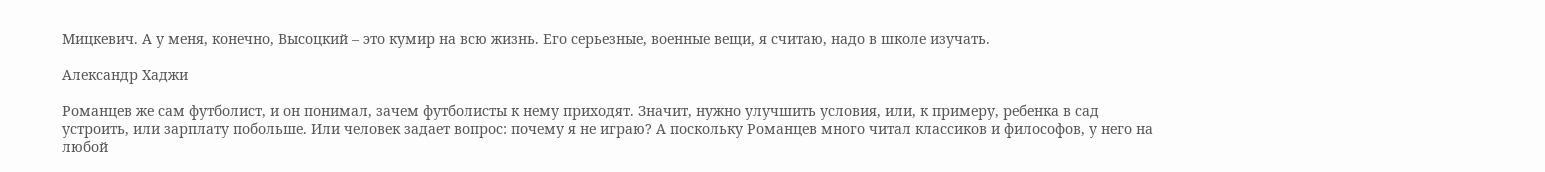Мицкевич. А у меня, конечно, Высоцкий – это кумир на всю жизнь. Его серьезные, военные вещи, я считаю, надо в школе изучать.

Александр Хаджи

Романцев же сам футболист, и он понимал, зачем футболисты к нему приходят. Значит, нужно улучшить условия, или, к примеру, ребенка в сад устроить, или зарплату побольше. Или человек задает вопрос: почему я не играю? А поскольку Романцев много читал классиков и философов, у него на любой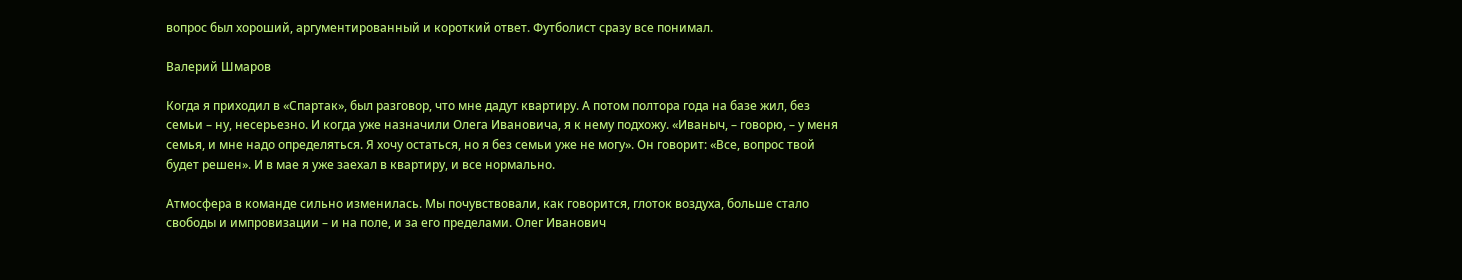вопрос был хороший, аргументированный и короткий ответ. Футболист сразу все понимал.

Валерий Шмаров

Когда я приходил в «Спартак», был разговор, что мне дадут квартиру. А потом полтора года на базе жил, без семьи – ну, несерьезно. И когда уже назначили Олега Ивановича, я к нему подхожу. «Иваныч, – говорю, – у меня семья, и мне надо определяться. Я хочу остаться, но я без семьи уже не могу». Он говорит: «Все, вопрос твой будет решен». И в мае я уже заехал в квартиру, и все нормально.

Атмосфера в команде сильно изменилась. Мы почувствовали, как говорится, глоток воздуха, больше стало свободы и импровизации – и на поле, и за его пределами. Олег Иванович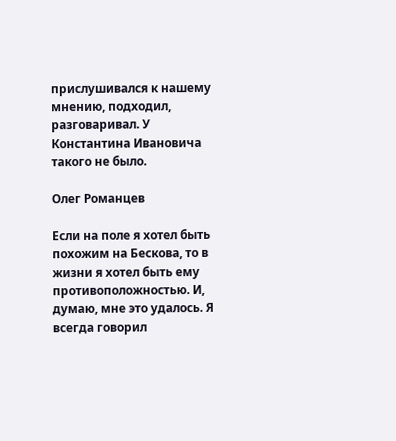прислушивался к нашему мнению, подходил, разговаривал. У Константина Ивановича такого не было.

Олег Романцев

Если на поле я хотел быть похожим на Бескова, то в жизни я хотел быть ему противоположностью. И, думаю, мне это удалось. Я всегда говорил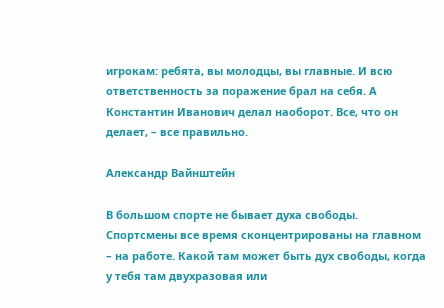игрокам: ребята, вы молодцы, вы главные. И всю ответственность за поражение брал на себя. А Константин Иванович делал наоборот. Все, что он делает, – все правильно.

Александр Вайнштейн

В большом спорте не бывает духа свободы. Спортсмены все время сконцентрированы на главном – на работе. Какой там может быть дух свободы, когда у тебя там двухразовая или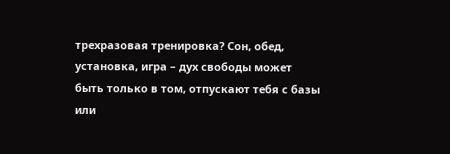трехразовая тренировка? Сон, обед, установка, игра – дух свободы может быть только в том, отпускают тебя с базы или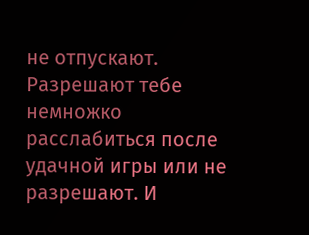не отпускают. Разрешают тебе немножко расслабиться после удачной игры или не разрешают. И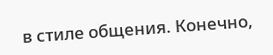в стиле общения. Конечно,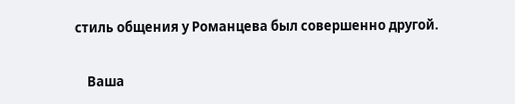стиль общения у Романцева был совершенно другой.


    Ваша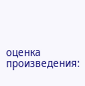оценка произведения: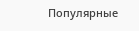Популярные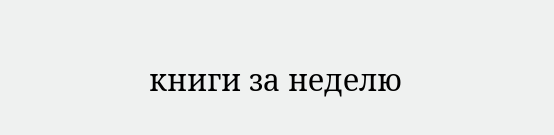книги за неделю